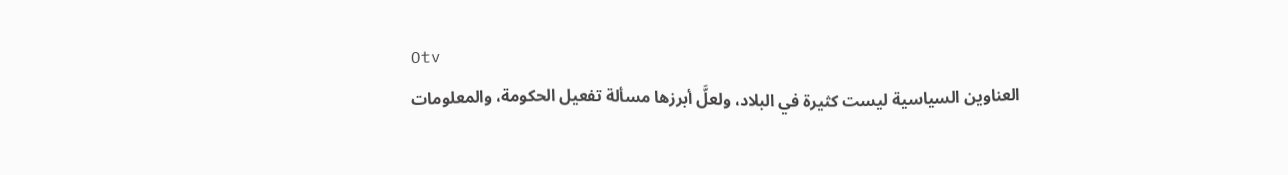Otv
العناوين السياسية ليست كثيرة في البلاد، ولعلَّ أبرزها مسألة تفعيل الحكومة، والمعلومات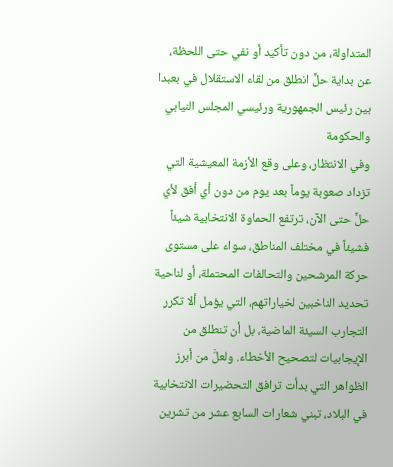المتداولة، من دون تأكيد أو نفي حتى اللحظة، عن بداية حلٍّ انطلق من لقاء الاستقلال في بعبدا بين رئيس الجمهورية ورئيسي المجلس النيابي والحكومة
وفي الانتظار، وعلى وقع الأزمة المعيشية التي تزداد صعوبة يوماً بعد يوم من دون أي أفق لأي حلٍّ حتى الآن، ترتفع الحماوة الانتخابية شيئاً فشيئاً في مختلف المناطق، سواء على مستوى حركة المرشحين والتحالفات المحتملة، أو لناحية تحديد الناخبين لخياراتهم، التي يؤمل ألا تكرر التجارب السيئة الماضية، بل أن تنطلق من الإيجابيات لتصحيح الأخطاء. ولعلَّ من أبرز الظواهر التي بدأت ترافق التحضيرات الانتخابية في البلاد، تبني شعارات السابع عشر من تشرين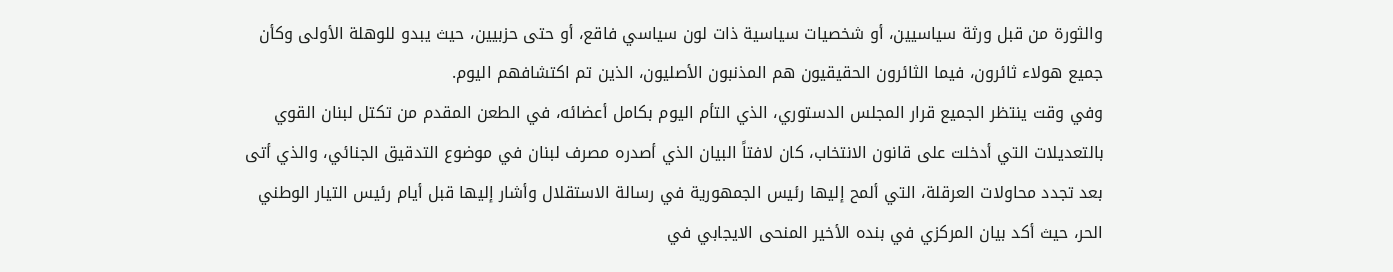والثورة من قبل ورثة سياسيين، أو شخصيات سياسية ذات لون سياسي فاقع، أو حتى حزبيين، حيث يبدو للوهلة الأولى وكأن جميع هولاء ثائرون، فيما الثائرون الحقيقيون هم المذنبون الأصليون، الذين تم اكتشافهم اليوم.
وفي وقت ينتظر الجميع قرار المجلس الدستوري، الذي التأم اليوم بكامل أعضائه، في الطعن المقدم من تكتل لبنان القوي بالتعديلات التي أدخلت على قانون الانتخاب، كان لافتاً البيان الذي أصدره مصرف لبنان في موضوع التدقيق الجنائي، والذي أتى بعد تجدد محاولات العرقلة، التي ألمح إليها رئيس الجمهورية في رسالة الاستقلال وأشار إليها قبل أيام رئيس التيار الوطني الحر، حيث أكد بيان المركزي في بنده الأخير المنحى الايجابي في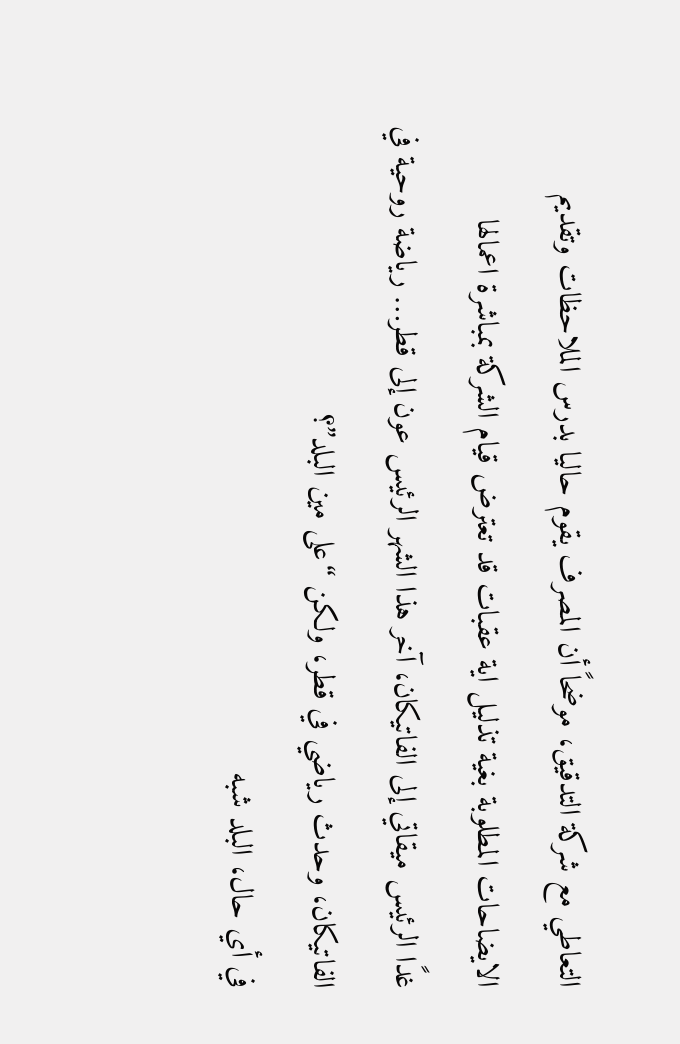التعاطي مع شركة التدقيق، موضحاً أن المصرف يقوم حاليا بدرس الملاحظات وتقديم الايضاحات المطلوبة بغية تذليل اية عقبات قد تعترض قيام الشركة بمباشرة اعمالها
غدًا الرئيس ميقاتي إلى الفاتيكان، آخر هذا الشهر الرئيس عون إلى قطر… رياضة روحية في الفاتيكان، وحدث رياضي في قطر، ولكن “على مين البلد”؟
في أي حال، البلد شبه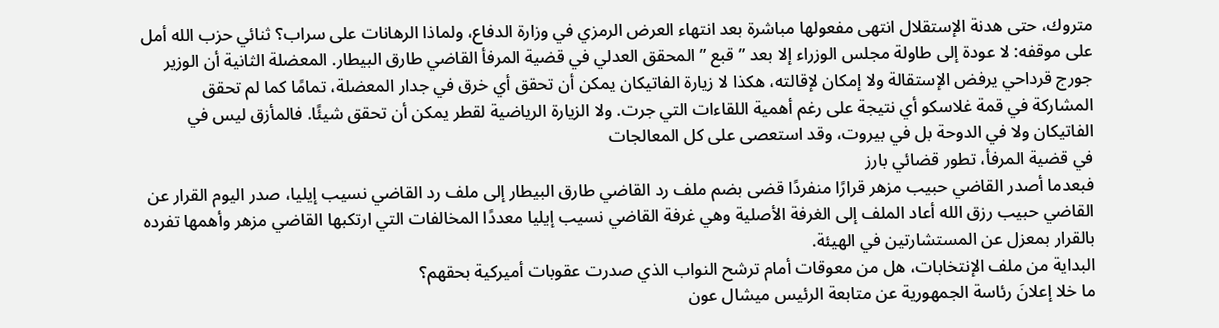متروك، حتى هدنة الإستقلال انتهى مفعولها مباشرة بعد انتهاء العرض الرمزي في وزارة الدفاع، ولماذا الرهانات على سراب؟ ثنائي حزب الله أمل على موقفه: لا عودة إلى طاولة مجلس الوزراء إلا بعد ” قبع ” المحقق العدلي في قضية المرفأ القاضي طارق البيطار. المعضلة الثانية أن الوزير جورج قرداحي يرفض الإستقالة ولا إمكان لإقالته، هكذا لا زيارة الفاتيكان يمكن أن تحقق أي خرق في جدار المعضلة، تمامًا كما لم تحقق المشاركة في قمة غلاسكو أي نتيجة على رغم أهمية اللقاءات التي جرت. ولا الزيارة الرياضية لقطر يمكن أن تحقق شيئًا. فالمأزق ليس في الفاتيكان ولا في الدوحة بل في بيروت، وقد استعصى على كل المعالجات
في قضية المرفأ، تطور قضائي بارز
فبعدما أصدر القاضي حبيب مزهر قرارًا منفردًا قضى بضم ملف رد القاضي طارق البيطار إلى ملف رد القاضي نسيب إيليا، صدر اليوم القرار عن القاضي حبيب رزق الله أعاد الملف إلى الغرفة الأصلية وهي غرفة القاضي نسيب إيليا معددًا المخالفات التي ارتكبها القاضي مزهر وأهمها تفرده بالقرار بمعزل عن المستشارتين في الهيئة.
البداية من ملف الإنتخابات، هل من معوقات أمام ترشح النواب الذي صدرت عقوبات أميركية بحقهم؟
ما خلا إعلانَ رئاسة الجمهورية عن متابعة الرئيس ميشال عون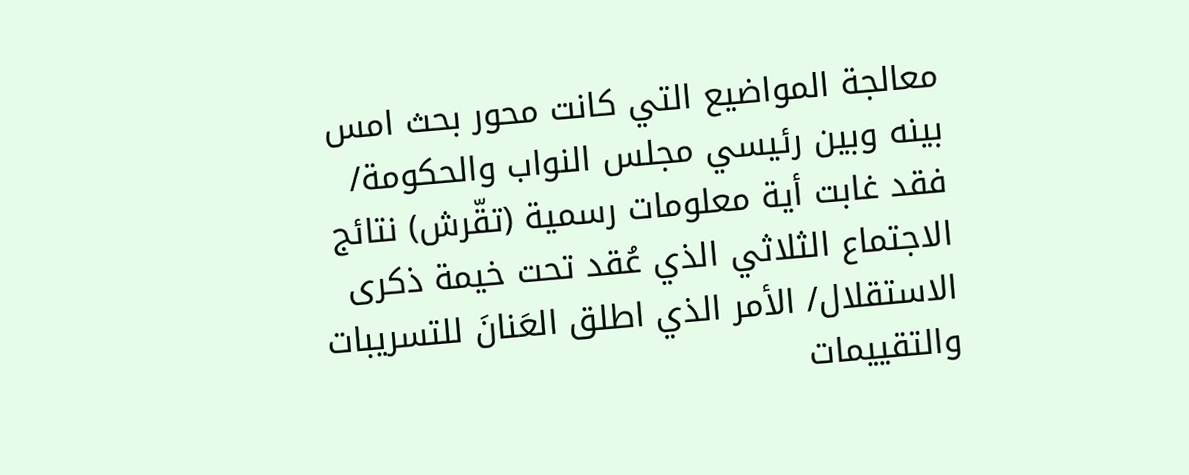معالجة المواضيع التي كانت محور بحث امس بينه وبين رئيسي مجلس النواب والحكومة/ فقد غابت أية معلومات رسمية (تقّرش) نتائج الاجتماع الثلاثي الذي عُقد تحت خيمة ذكرى الاستقلال/ الأمر الذي اطلق العَنانَ للتسريبات والتقييمات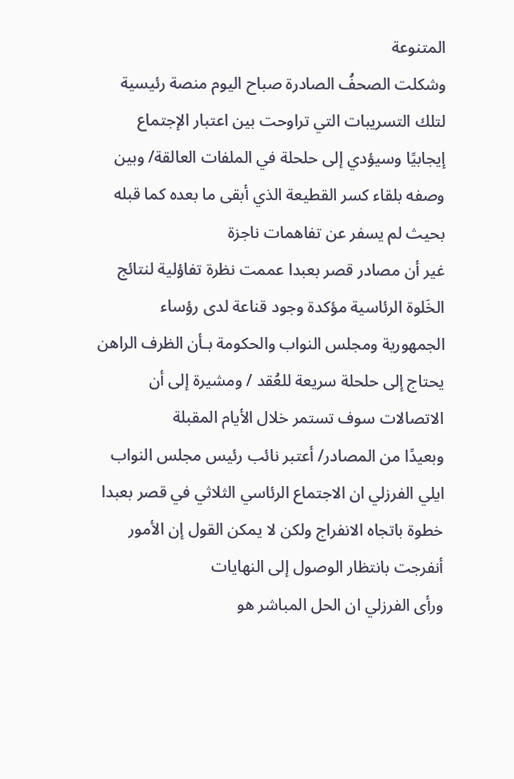المتنوعة
وشكلت الصحفُ الصادرة صباح اليوم منصة رئيسية لتلك التسريبات التي تراوحت بين اعتبار الإجتماع إيجابيًا وسيؤدي إلى حلحلة في الملفات العالقة/ وبين وصفه بلقاء كسر القطيعة الذي أبقى ما بعده كما قبله بحيث لم يسفر عن تفاهمات ناجزة
غير أن مصادر قصر بعبدا عممت نظرة تفاؤلية لنتائج الخَلوة الرئاسية مؤكدة وجود قناعة لدى رؤساء الجمهورية ومجلس النواب والحكومة بـأن الظرف الراهن يحتاج إلى حلحلة سريعة للعُقد / ومشيرة إلى أن الاتصالات سوف تستمر خلال الأيام المقبلة
وبعيدًا من المصادر/ أعتبر نائب رئيس مجلس النواب ايلي الفرزلي ان الاجتماع الرئاسي الثلاثي في قصر بعبدا خطوة باتجاه الانفراج ولكن لا يمكن القول إن الأمور أنفرجت بانتظار الوصول إلى النهايات
ورأى الفرزلي ان الحل المباشر هو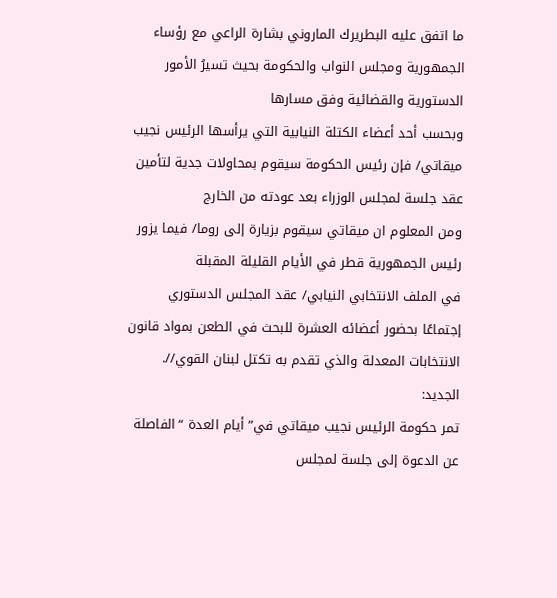ما اتفق عليه البطريرك الماروني بشارة الراعي مع رؤساء الجمهورية ومجلس النواب والحكومة بحيث تسيرُ الأمور الدستورية والقضائية وفق مسارها
وبحسب أحد أعضاء الكتلة النيابية التي يرأسها الرئيس نجيب ميقاتي/ فإن رئيس الحكومة سيقوم بمحاولات جدية لتأمين عقد جلسة لمجلس الوزراء بعد عودته من الخارج
ومن المعلوم ان ميقاتي سيقوم بزيارة إلى روما/ فيما يزور رئيس الجمهورية قطر في الأيام القليلة المقبلة
في الملف الانتخابي النيابي/ عقد المجلس الدستوري إجتماعًا بحضور أعضائه العشرة للبحث في الطعن بمواد قانون الانتخابات المعدلة والذي تقدم به تكتل لبنان القوي//.
الجديد:
تمر حكومة الرئيس نجيب ميقاتي في”أيام العدة “الفاصلة عن الدعوة إلى جلسة لمجلس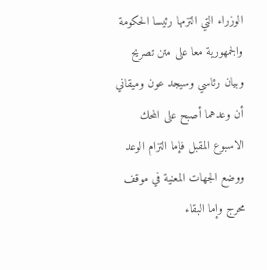الوزراء التي التزمها رئيسا الحكومة والجمهورية معا على متن تصريح وبيان رئاسي وسيجد عون وميقاني أن وعدهما أصبح على المحك الاسبوع المقبل فإما التزام الوعد ووضع الجهات المعنية في موقف محرج وإما البقاء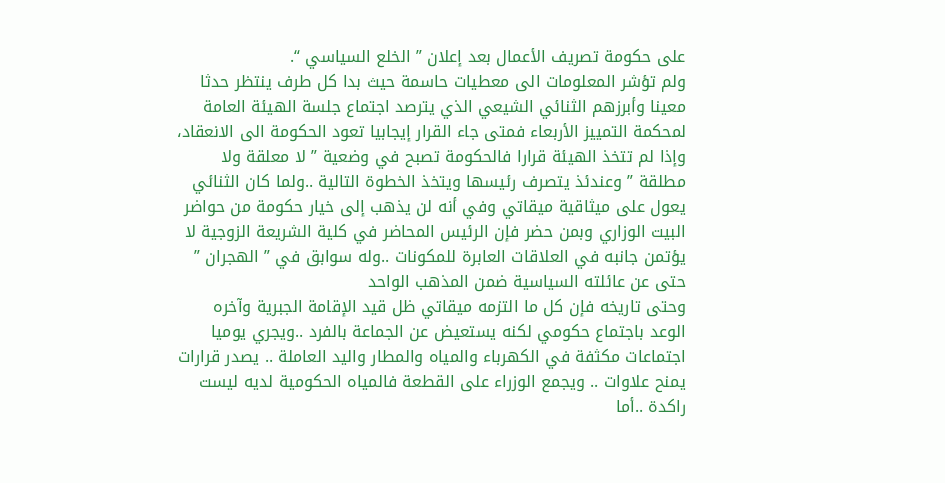على حكومة تصريف الأعمال بعد إعلان ” الخلع السياسي “.
ولم تؤشر المعلومات الى معطيات حاسمة حيث بدا كل طرف ينتظر حدثا معينا وأبرزهم الثنائي الشيعي الذي يترصد اجتماع جلسة الهيئة العامة لمحكمة التمييز الأربعاء فمتى جاء القرار إيجابيا تعود الحكومة الى الانعقاد، وإذا لم تتخذ الهيئة قرارا فالحكومة تصبح في وضعية ” لا معلقة ولا مطلقة ” وعندئذ يتصرف رئيسها ويتخذ الخطوة التالية ..ولما كان الثنائي يعول على ميثاقية ميقاتي وفي أنه لن يذهب إلى خيار حكومة من حواضر البيت الوزاري وبمن حضر فإن الرئيس المحاضر في كلية الشريعة الزوجية لا يؤتمن جانبه في العلاقات العابرة للمكونات ..وله سوابق في ” الهجران ” حتى عن عائلته السياسية ضمن المذهب الواحد
وحتى تاريخه فإن كل ما التزمه ميقاتي ظل قيد الإقامة الجبرية وآخره الوعد باجتماع حكومي لكنه يستعيض عن الجماعة بالفرد ..ويجري يوميا اجتماعات مكثفة في الكهرباء والمياه والمطار واليد العاملة .. يصدر قرارات يمنح علاوات .. ويجمع الوزراء على القطعة فالمياه الحكومية لديه ليست راكدة ..أما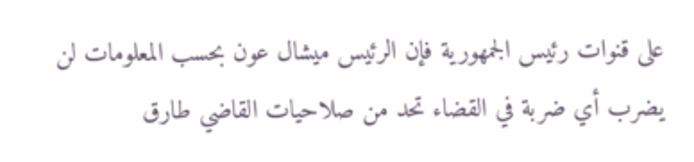على قنوات رئيس الجمهورية فإن الرئيس ميشال عون بحسب المعلومات لن يضرب أي ضربة في القضاء تحد من صلاحيات القاضي طارق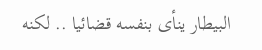البيطار ينأى بنفسه قضائيا .. لكنه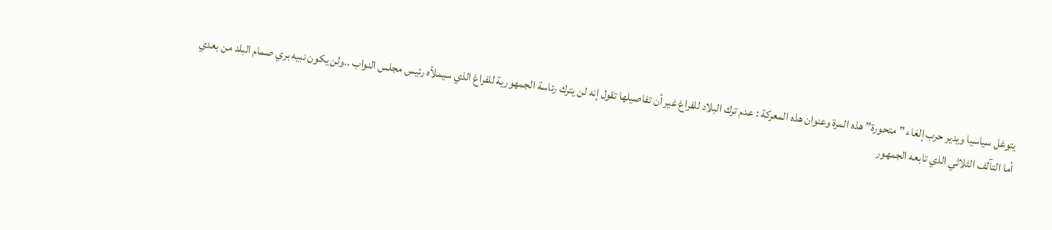يتوغل سياسيا ويدير حرب إلغاء ” متحورة” هذه المرة وعنوان هذه المعركة : عدم ترك البلاد للفراغ غير أن تفاصيلها تقول إنه لن يترك رئاسة الجمهورية للفراغ الذي سيملأه رئيس مجلس النواب ..ولن يكون نبيه بري صمام البلد من بعدي
أما التآلف الثلاثي الذي تابعه الجمهور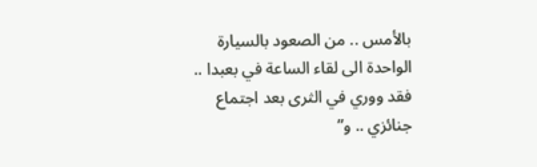بالأمس .. من الصعود بالسيارة الواحدة الى لقاء الساعة في بعبدا .. فقد ووري في الثرى بعد اجتماع جنائزي .. و”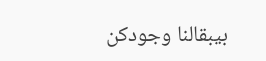بيبقالنا وجودكن